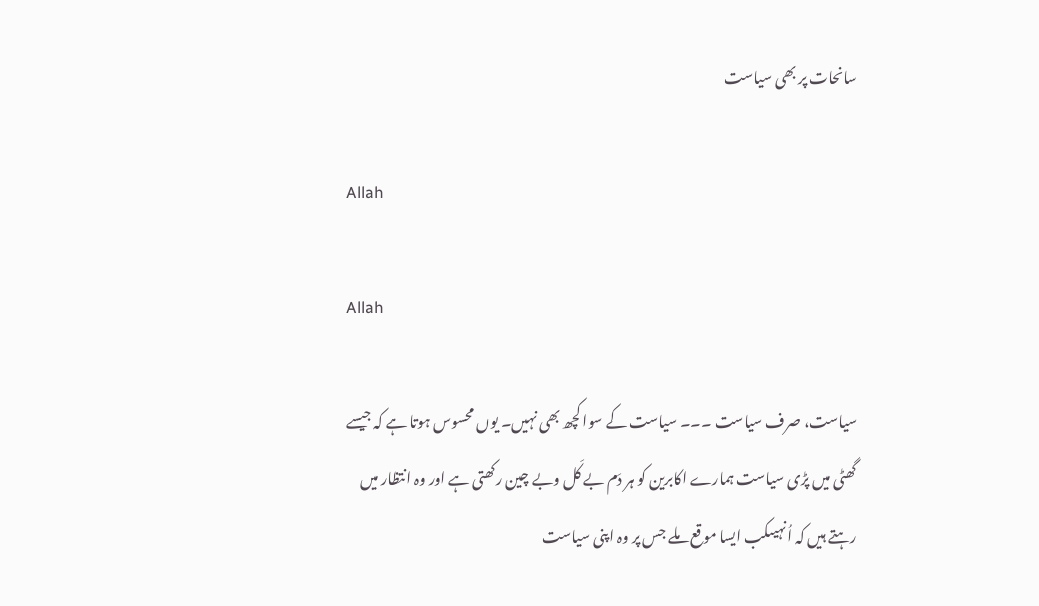سانحات پر بھی سیاست

Allah

Allah

سیاست، صرف سیاست ۔۔۔ سیاست کے سوا کچھ بھی نہیں۔ یوں محسوس ہوتا ہے کہ جیسے گھٹی میں پڑی سیاست ہمارے اکابرین کو ہر دَم بے کَل وبے چین رکھتی ہے اور وہ انتظار میں رہتے ہیں کہ اُنہیںکب ایسا موقع ملے جس پر وہ اپنی سیاست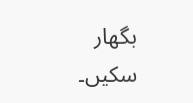بگھار سکیں۔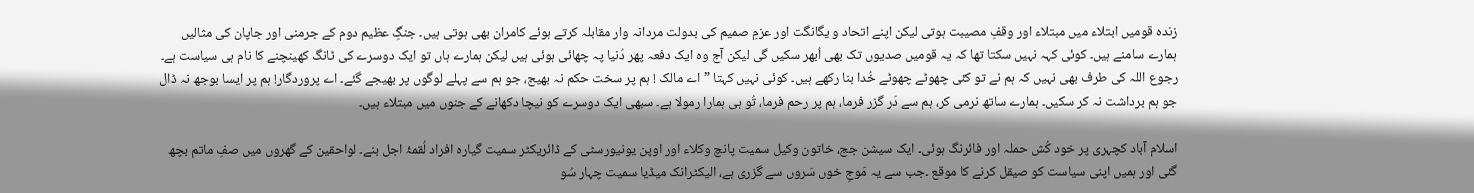زندہ قومیں ابتلاء میں مبتلاء اور وقفِ مصیبت ہوتی لیکن اپنے اتحاد و یگانگت اور عزمِ صمیم کی بدولت مردانہ وار مقابلہ کرتے ہوئے کامران بھی ہوتی ہیں۔ جنگِ عظیم دوم کے جرمنی اور جاپان کی مثالیں ہمارے سامنے ہیں۔ کوئی کہہ نہیں سکتا تھا کہ یہ قومیں صدیوں تک بھی اُبھر سکیں گی لیکن آج وہ ایک دفعہ پھر دُنیا پہ چھائی ہوئی ہیں لیکن ہمارے ہاں تو ایک دوسرے کی ٹانگ کھینچنے کا نام ہی سیاست ہے۔ رجوع اللہ کی طرف بھی نہیں کہ ہم نے تو کئی چھوٹے چھوٹے خُدا بنا رکھے ہیں۔ کوئی نہیں کہتا ”اے مالک ! ہم پر سخت حکم نہ بھیج، جو ہم سے پہلے لوگوں پر بھیجے گئے۔ اے پروردگار! ہم پر ایسا بوجھ نہ ڈال جو ہم برداشت نہ کر سکیں۔ ہمارے ساتھ نرمی کر، ہم سے دَر گزر فرما، ہم پر رحم فرما، تُو ہی ہمارا رمولا ہے۔ سبھی ایک دوسرے کو نیچا دکھانے کے جنوں میں مبتلاء ہیں۔

اسلام آباد کچہری پر خود کُش حملہ اور فائرنگ ہوئی۔ ایک سیشن جج، خاتون وکیل سمیت پانچ وکلاء اور اوپن یونیورسٹی کے ڈائریکٹر سمیت گیارہ افراد لُقمۂ اجل بنے۔ لواحقین کے گھروں میں صفِ ماتم بچھ گئی اور ہمیں اپنی سیاست کو صیقل کرنے کا موقع ۔جب سے یہ مَوجِ خوں سَروں سے گزری ہے، الیکٹرانک میڈیا سمیت چہار سُو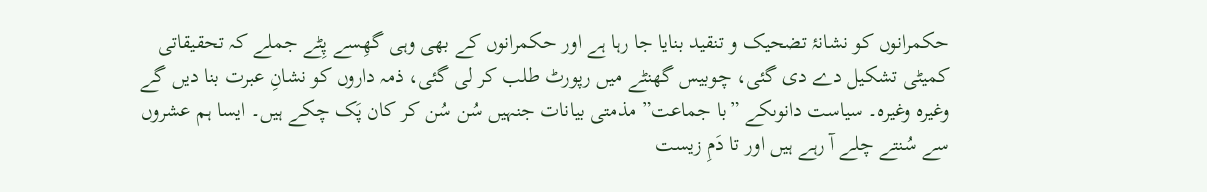حکمرانوں کو نشانۂ تضحیک و تنقید بنایا جا رہا ہے اور حکمرانوں کے بھی وہی گھِسے پِٹے جملے کہ تحقیقاتی کمیٹی تشکیل دے دی گئی، چوبیس گھنٹے میں رپورٹ طلب کر لی گئی، ذمہ داروں کو نشانِ عبرت بنا دیں گے وغیرہ وغیرہ۔ سیاست دانوںکے ”با جماعت” مذمتی بیانات جنہیں سُن سُن کر کان پَک چکے ہیں۔ ایسا ہم عشروں سے سُنتے چلے آ رہے ہیں اور تا دَمِ زیست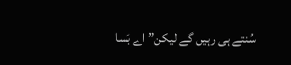سُنتے ہی رہیں گے لیکن”اے بَسا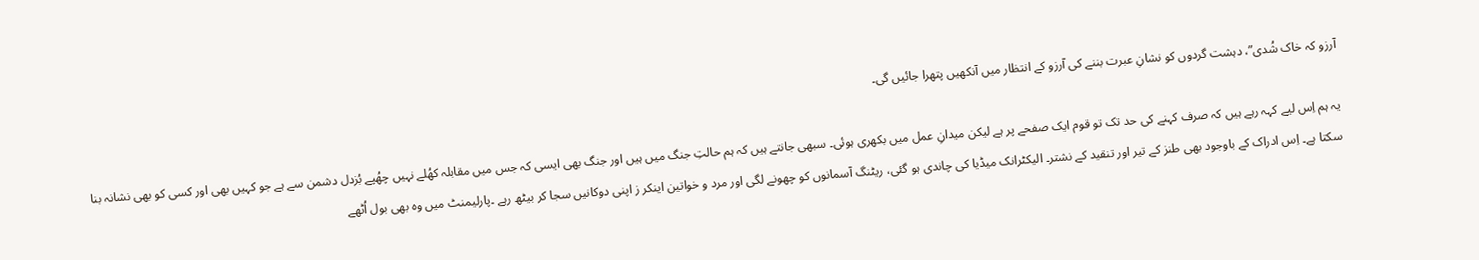آرزو کہ خاک شُدی”، دہشت گردوں کو نشانِ عبرت بننے کی آرزو کے انتظار میں آنکھیں پتھرا جائیں گی۔

یہ ہم اِس لیے کہہ رہے ہیں کہ صرف کہنے کی حد تک تو قوم ایک صفحے پر ہے لیکن میدانِ عمل میں بکھری ہوئی۔ سبھی جانتے ہیں کہ ہم حالتِ جنگ میں ہیں اور جنگ بھی ایسی کہ جس میں مقابلہ کھُلے نہیں چھُپے بُزدل دشمن سے ہے جو کہیں بھی اور کسی کو بھی نشانہ بنا سکتا ہے۔ اِس ادراک کے باوجود بھی طنز کے تیر اور تنقید کے نشتر۔ الیکٹرانک میڈیا کی چاندی ہو گئی، ریٹنگ آسمانوں کو چھونے لگی اور مرد و خواتین اینکر ز اپنی دوکانیں سجا کر بیٹھ رہے ۔پارلیمنٹ میں وہ بھی بول اُٹھے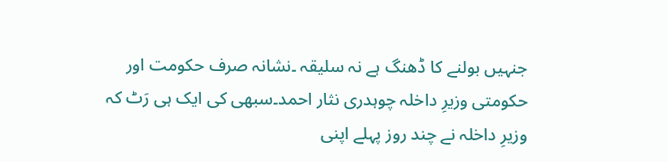جنہیں بولنے کا ڈھنگ ہے نہ سلیقہ ۔نشانہ صرف حکومت اور حکومتی وزیرِ داخلہ چوہدری نثار احمد۔سبھی کی ایک ہی رَٹ کہ وزیرِ داخلہ نے چند روز پہلے اپنی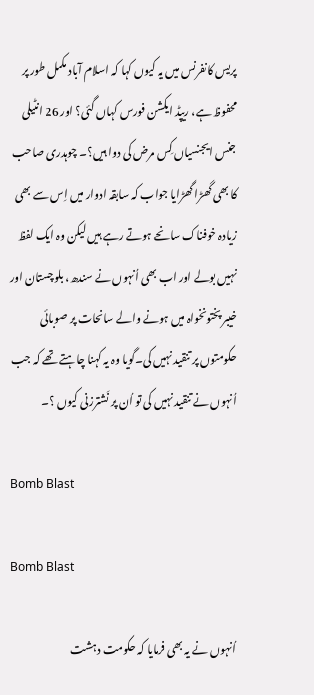پریس کانفرنس میں یہ کیوں کہا کہ اسلام آباد مکمل طور پر محفوظ ہے، ریپڈ ایکشن فورس کہاں گئی؟ اور 26 انٹیلی جنس ایجنسیاں کِس مرض کی دوا ہیں؟۔ چوہدری صاحب کا بھی گھڑا گھڑایا جواب کہ سابقہ ادوار میں اِس سے بھی زیادہ خوفناک سانحے ہوتے رہے ہیں لیکن وہ ایک لفظ نہیں بولے اور اب بھی اُنہوں نے سندھ، بلوچستان اور خیبر پختونخواہ میں ہونے والے سانحات پر صوبائی حکومتوں پر تنقید نہیں کی۔گویا وہ یہ کہنا چاہتے تھے کہ جب اُنہوں نے تنقید نہیں کی تو اُن پر نَشترزنی کیوں ؟۔

Bomb Blast

Bomb Blast

اُنہوں نے یہ بھی فرمایا کہ حکومت دہشت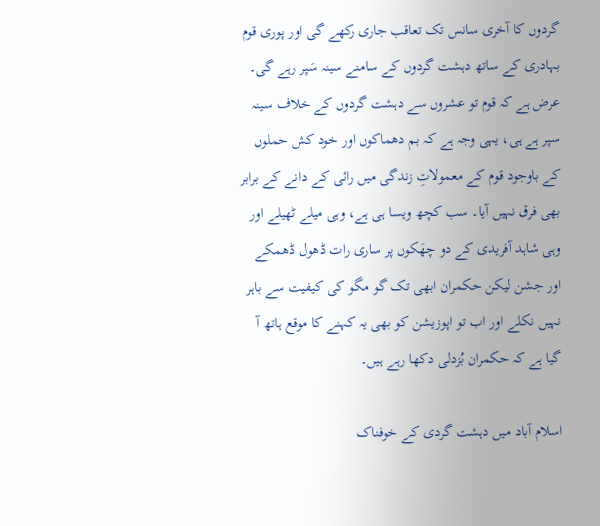گردوں کا آخری سانس تک تعاقب جاری رکھے گی اور پوری قوم بہادری کے ساتھ دہشت گردوں کے سامنے سینہ سَپر رہے گی۔ عرض ہے کہ قوم تو عشروں سے دہشت گردوں کے خلاف سینہ سپر ہے ہی، یہی وجہ ہے کہ بم دھماکوں اور خود کش حملوں کے باوجود قوم کے معمولاتِ زندگی میں رائی کے دانے کے برابر بھی فرق نہیں آیا۔ سب کچھ ویسا ہی ہے، وہی میلے ٹھیلے اور وہی شاہد آفریدی کے دو چھَکوں پر ساری رات ڈھول ڈھمکے اور جشن لیکن حکمران ابھی تک گو مگو کی کیفیت سے باہر نہیں نکلے اور اب تو اپوزیشن کو بھی یہ کہنے کا موقع ہاتھ آ گیا ہے کہ حکمران بُزدلی دکھا رہے ہیں۔

اسلام آباد میں دہشت گردی کے خوفناک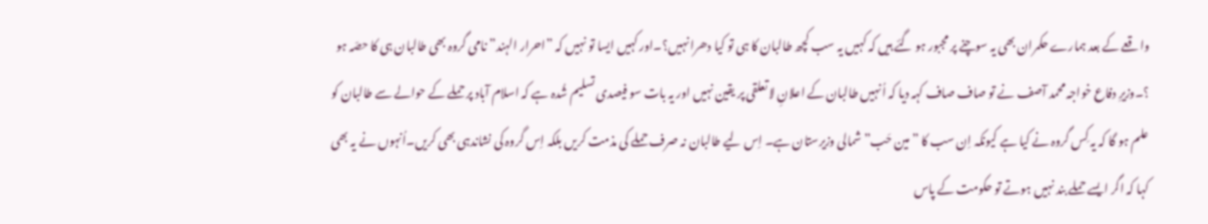واقعے کے بعد ہمارے حکمران بھی یہ سوچنے پر مجبور ہو گئے ہیں کہ کہیں یہ سب کچھ طالبان کا ہی تو کیا دھرا نہیں؟۔اور کہیں ایسا تو نہیں کہ ”احرار الہند” نامی گروہ بھی طالبان ہی کا حصّہ ہو ؟۔وزیرِ دفاع خواجہ محمد آصف نے تو صاف صاف کہہ دیا کہ اُنہیں طالبان کے اعلانِ لا تعلقی پر یقین نہیں اور یہ بات سو فیصدی تسلیم شُدہ ہے کہ اسلام آباد پر حملے کے حوالے سے طالبان کو علم ہو گا کہ یہ کِس گروہ نے کیا ہے کیونکہ اِن سب کا ”مین حَب” شمالی وزیرستان ہے۔ اِس لیے طالبان نہ صرف حملے کی مذمت کریں بلکہ اِس گروہ کی نشاندہی بھی کریں۔اُنہوں نے یہ بھی کہا کہ اگر ایسے حملے بند نہیں ہوتے تو حکومت کے پاس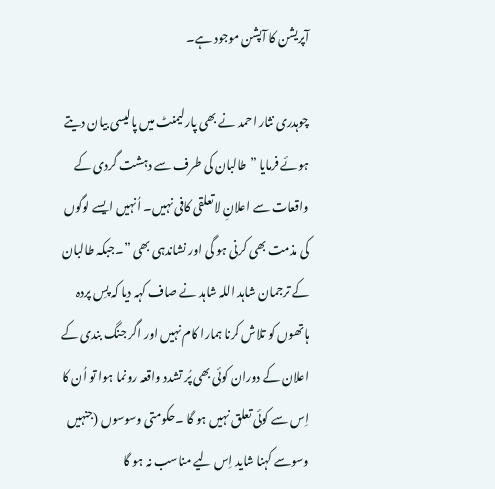آپریشن کا آپشن موجود ہے۔

چوہدری نثار احمد نے بھی پارلیمنٹ میں پالیسی بیان دیتے ہوئے فرمایا ”طالبان کی طرف سے دہشت گردی کے واقعات سے اعلانِ لاتعلقی کافی نہیں۔ اُنہیں ایسے لوگوں کی مذمت بھی کرنی ہو گی اور نشاندہی بھی ”۔جبکہ طالبان کے ترجمان شاہد اللہ شاہد نے صاف کہہ دیا کہ پسِ پردہ ہاتھوں کو تلاش کرنا ہمارا کام نہیں اور اگر جنگ بندی کے اعلان کے دوران کوئی بھی پُر تشدد واقعہ رونما ہوا تو اُن کا اِس سے کوئی تعلق نہیں ہو گا ۔حکومتی وسوسوں (جنہیں وسوسے کہنا شاید اِس لیے مناسب نہ ہو گا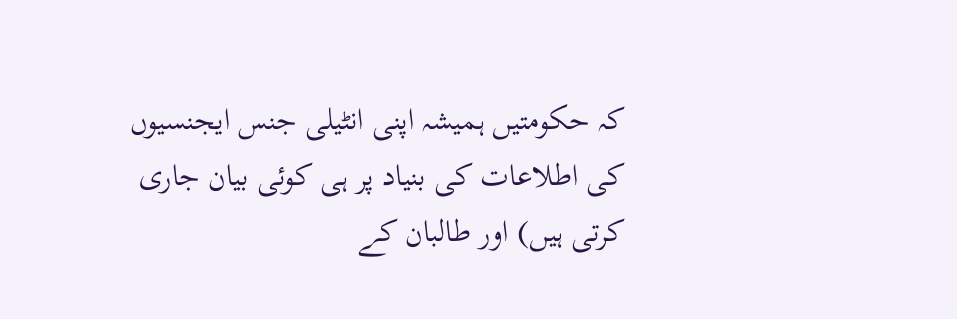کہ حکومتیں ہمیشہ اپنی انٹیلی جنس ایجنسیوں کی اطلاعات کی بنیاد پر ہی کوئی بیان جاری کرتی ہیں) اور طالبان کے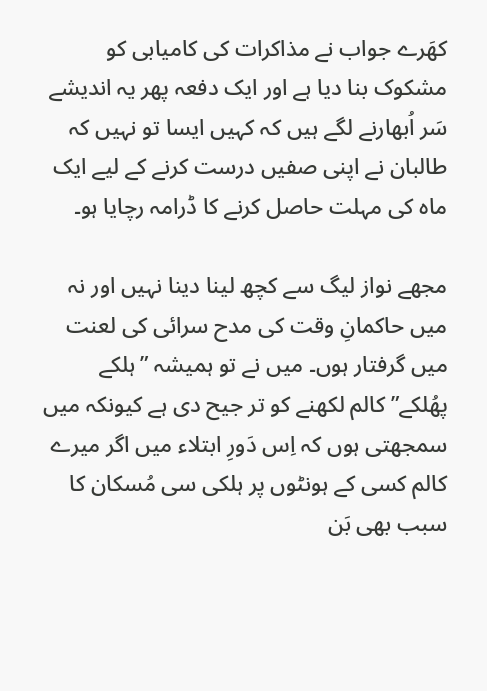کھَرے جواب نے مذاکرات کی کامیابی کو مشکوک بنا دیا ہے اور ایک دفعہ پھر یہ اندیشے سَر اُبھارنے لگے ہیں کہ کہیں ایسا تو نہیں کہ طالبان نے اپنی صفیں درست کرنے کے لیے ایک ماہ کی مہلت حاصل کرنے کا ڈرامہ رچایا ہو۔

مجھے نواز لیگ سے کچھ لینا دینا نہیں اور نہ میں حاکمانِ وقت کی مدح سرائی کی لعنت میں گرفتار ہوں۔ میں نے تو ہمیشہ ”ہلکے پھُلکے” کالم لکھنے کو تر جیح دی ہے کیونکہ میں سمجھتی ہوں کہ اِس دَورِ ابتلاء میں اگر میرے کالم کسی کے ہونٹوں پر ہلکی سی مُسکان کا سبب بھی بَن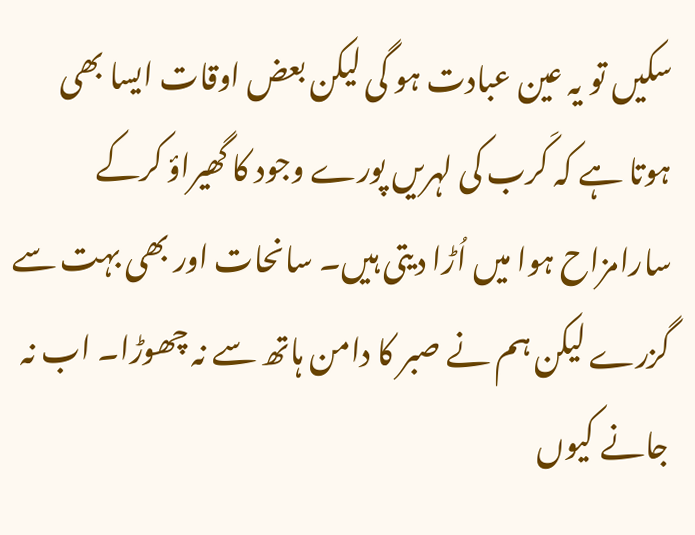سکیں تو یہ عین عبادت ہو گی لیکن بعض اوقات ایسا بھی ہوتا ہے کہ کَرب کی لہریں پورے وجود کا گھیراؤ کرکے سارامزاح ہوا میں اُڑا دیتی ہیں۔ سانحات اور بھی بہت سے گزرے لیکن ہم نے صبر کا دامن ہاتھ سے نہ چھوڑا۔ اب نہ جانے کیوں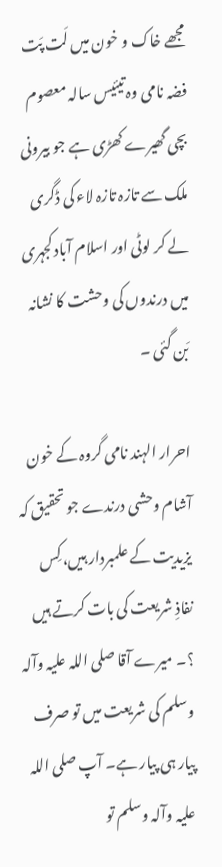مجھے خاک و خون میں لَت پَت فضہ نامی وہ تیئیس سالہ معصوم بچی گھیرے کھڑی ہے جو بیرونی ملک سے تازہ تازہ لاء کی ڈگری لے کر لوٹی اور اسلام آباد کجہری میں درندوں کی وحشت کا نشانہ بَن گئی ۔

احرار الہند نامی گروہ کے خون آشام وحشی درندے جو تحقیق کہ یزیدیت کے علمبردار ہیں، کِس نفاذِ شریعت کی بات کرتے ہیں ؟۔ میرے آقا صلی اللہ علیہ وآلہ وسلم کی شریعت میں تو صرف پیار ہی پیار ہے۔ آپ صلی اللہ علیہ وآلہ وسلم تو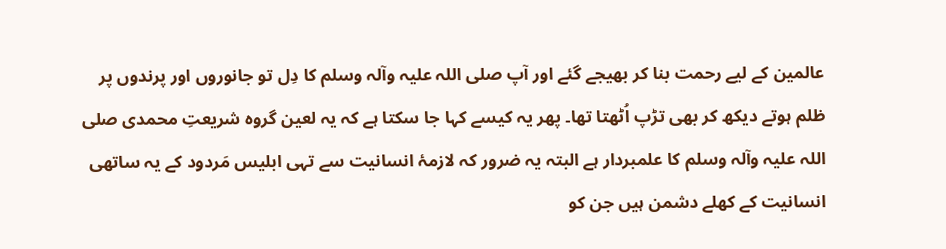عالمین کے لیے رحمت بنا کر بھیجے گئے اور آپ صلی اللہ علیہ وآلہ وسلم کا دِل تو جانوروں اور پرندوں پر ظلم ہوتے دیکھ کر بھی تڑپ اُٹھتا تھا۔ پھر یہ کیسے کہا جا سکتا ہے کہ یہ لعین گروہ شریعتِ محمدی صلی اللہ علیہ وآلہ وسلم کا علمبردار ہے البتہ یہ ضرور کہ لازمۂ انسانیت سے تہی ابلیس مَردود کے یہ ساتھی انسانیت کے کھلے دشمن ہیں جن کو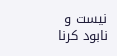نیست و نابود کرنا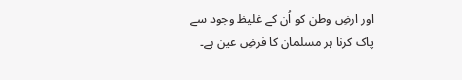اور ارضِ وطن کو اُن کے غلیظ وجود سے پاک کرنا ہر مسلمان کا فرضِ عین ہے۔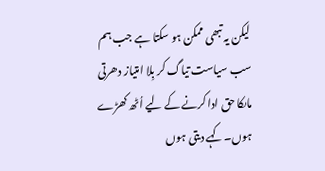لیکن یہ تبھی ممکن ہو سکتا ہے جب ہم سب سیاست تیاگ کر بِلا امتیاز دھرتی ماںکا حق ادا کرنے کے لیے اُٹھ کھڑے ہوں۔کہے دیتی ہوں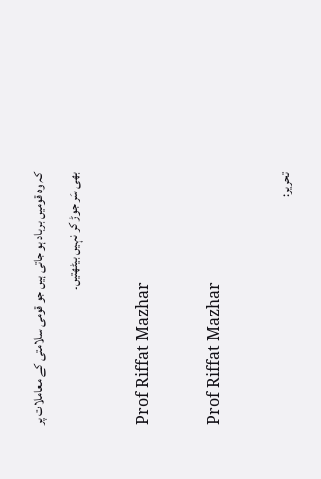کہ وہ قومیں برباد ہو جاتی ہیں جو قومی سلامتی کے معاملات پر بھی سَر جوڑ کر نہیں بیٹھتیں۔

Prof Riffat Mazhar

Prof Riffat Mazhar

تحریر: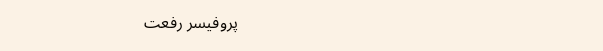پروفیسر رفعت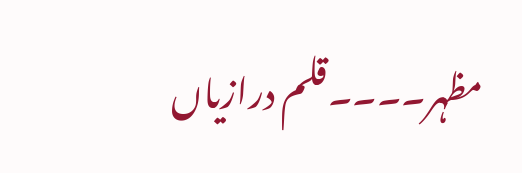مظہر۔۔۔۔قلم درازیاں